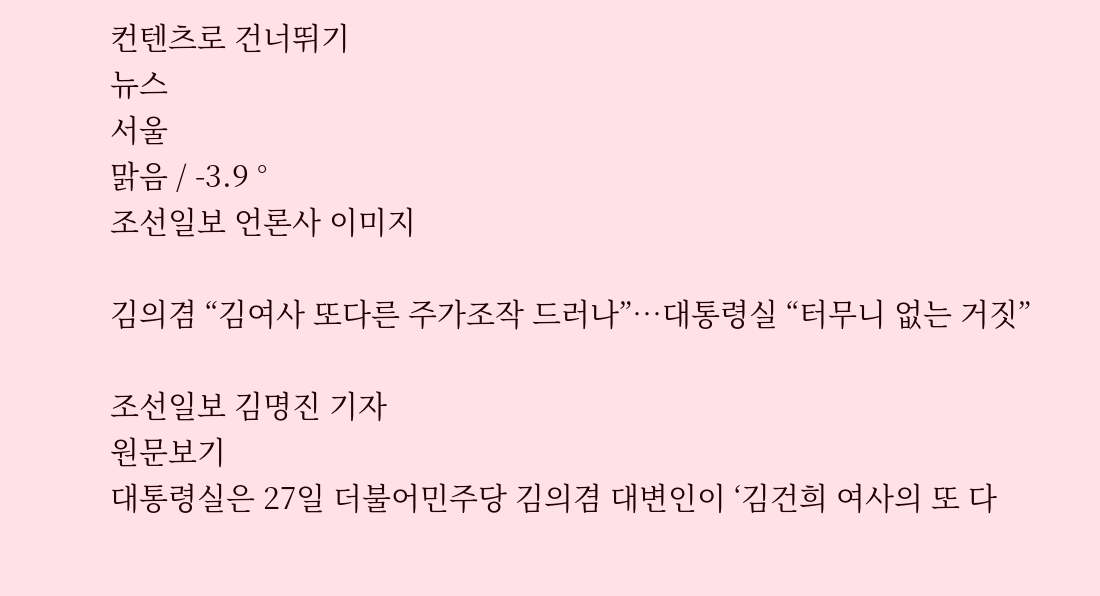컨텐츠로 건너뛰기
뉴스
서울
맑음 / -3.9 °
조선일보 언론사 이미지

김의겸 “김여사 또다른 주가조작 드러나”…대통령실 “터무니 없는 거짓”

조선일보 김명진 기자
원문보기
대통령실은 27일 더불어민주당 김의겸 대변인이 ‘김건희 여사의 또 다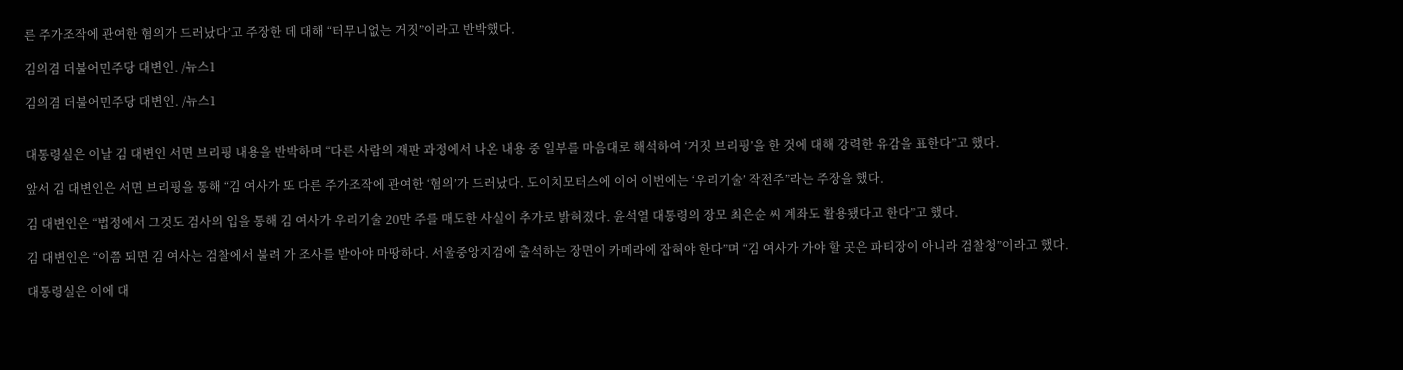른 주가조작에 관여한 혐의가 드러났다’고 주장한 데 대해 “터무니없는 거짓”이라고 반박했다.

김의겸 더불어민주당 대변인. /뉴스1

김의겸 더불어민주당 대변인. /뉴스1


대통령실은 이날 김 대변인 서면 브리핑 내용을 반박하며 “다른 사람의 재판 과정에서 나온 내용 중 일부를 마음대로 해석하여 ‘거짓 브리핑’을 한 것에 대해 강력한 유감을 표한다”고 했다.

앞서 김 대변인은 서면 브리핑을 통해 “김 여사가 또 다른 주가조작에 관여한 ‘혐의’가 드러났다. 도이치모터스에 이어 이번에는 ‘우리기술’ 작전주”라는 주장을 했다.

김 대변인은 “법정에서 그것도 검사의 입을 통해 김 여사가 우리기술 20만 주를 매도한 사실이 추가로 밝혀졌다. 윤석열 대통령의 장모 최은순 씨 계좌도 활용됐다고 한다”고 했다.

김 대변인은 “이쯤 되면 김 여사는 검찰에서 불려 가 조사를 받아야 마땅하다. 서울중앙지검에 출석하는 장면이 카메라에 잡혀야 한다”며 “김 여사가 가야 할 곳은 파티장이 아니라 검찰청”이라고 했다.

대통령실은 이에 대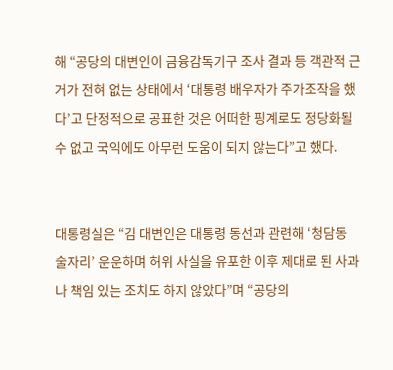해 “공당의 대변인이 금융감독기구 조사 결과 등 객관적 근거가 전혀 없는 상태에서 ‘대통령 배우자가 주가조작을 했다’고 단정적으로 공표한 것은 어떠한 핑계로도 정당화될 수 없고 국익에도 아무런 도움이 되지 않는다”고 했다.


대통령실은 “김 대변인은 대통령 동선과 관련해 ‘청담동 술자리’ 운운하며 허위 사실을 유포한 이후 제대로 된 사과나 책임 있는 조치도 하지 않았다”며 “공당의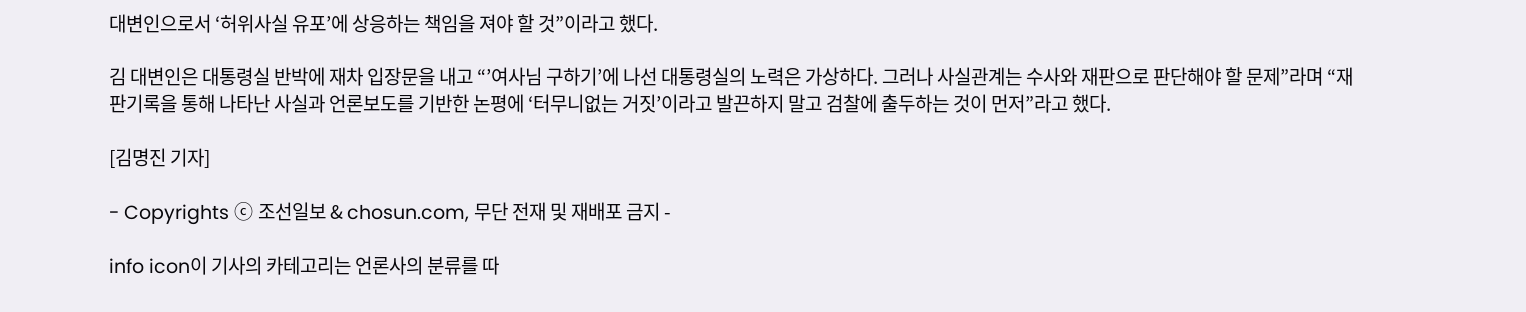대변인으로서 ‘허위사실 유포’에 상응하는 책임을 져야 할 것”이라고 했다.

김 대변인은 대통령실 반박에 재차 입장문을 내고 “’여사님 구하기’에 나선 대통령실의 노력은 가상하다. 그러나 사실관계는 수사와 재판으로 판단해야 할 문제”라며 “재판기록을 통해 나타난 사실과 언론보도를 기반한 논평에 ‘터무니없는 거짓’이라고 발끈하지 말고 검찰에 출두하는 것이 먼저”라고 했다.

[김명진 기자]

- Copyrights ⓒ 조선일보 & chosun.com, 무단 전재 및 재배포 금지 -

info icon이 기사의 카테고리는 언론사의 분류를 따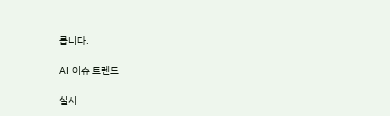릅니다.

AI 이슈 트렌드

실시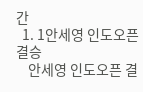간
  1. 1안세영 인도오픈 결승
    안세영 인도오픈 결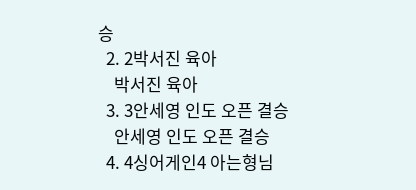승
  2. 2박서진 육아
    박서진 육아
  3. 3안세영 인도 오픈 결승
    안세영 인도 오픈 결승
  4. 4싱어게인4 아는형님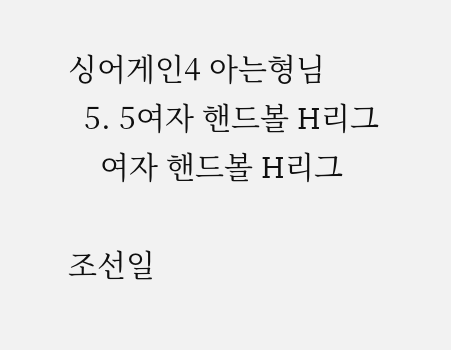싱어게인4 아는형님
  5. 5여자 핸드볼 H리그
    여자 핸드볼 H리그

조선일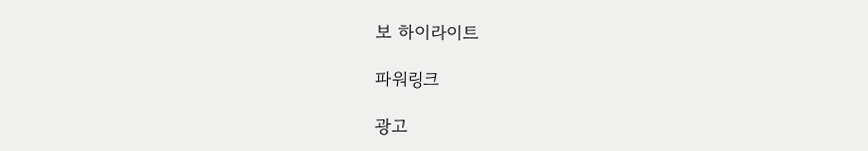보 하이라이트

파워링크

광고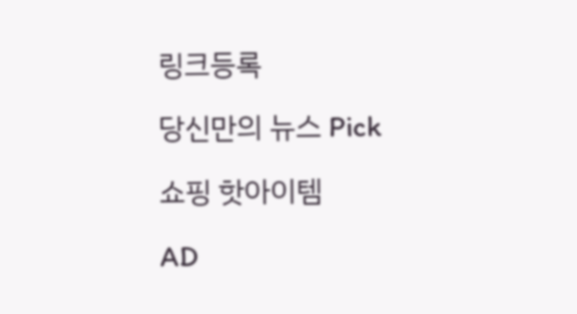링크등록

당신만의 뉴스 Pick

쇼핑 핫아이템

AD